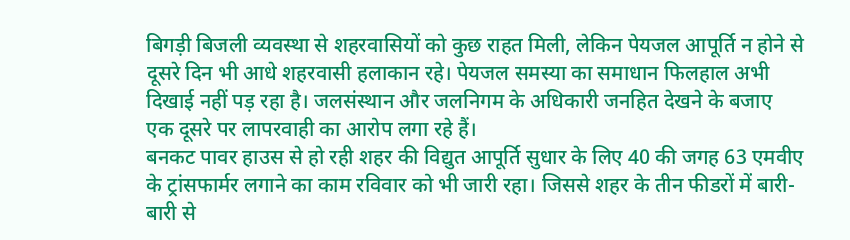बिगड़ी बिजली व्यवस्था से शहरवासियों को कुछ राहत मिली, लेकिन पेयजल आपूर्ति न होने से दूसरे दिन भी आधे शहरवासी हलाकान रहे। पेयजल समस्या का समाधान फिलहाल अभी दिखाई नहीं पड़ रहा है। जलसंस्थान और जलनिगम के अधिकारी जनहित देखने के बजाए एक दूसरे पर लापरवाही का आरोप लगा रहे हैं।
बनकट पावर हाउस से हो रही शहर की विद्युत आपूर्ति सुधार के लिए 40 की जगह 63 एमवीए के ट्रांसफार्मर लगाने का काम रविवार को भी जारी रहा। जिससे शहर के तीन फीडरों में बारी-बारी से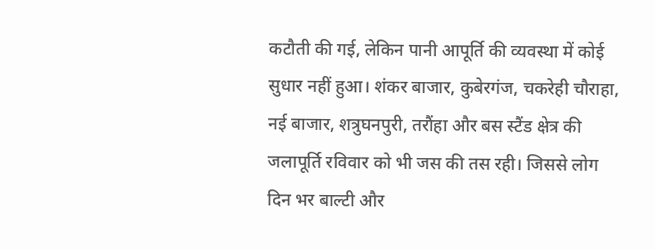कटौती की गई, लेकिन पानी आपूर्ति की व्यवस्था में कोई सुधार नहीं हुआ। शंकर बाजार, कुबेरगंज, चकरेही चौराहा, नई बाजार, शत्रुघनपुरी, तरौंहा और बस स्टैंड क्षेत्र की जलापूर्ति रविवार को भी जस की तस रही। जिससे लोग दिन भर बाल्टी और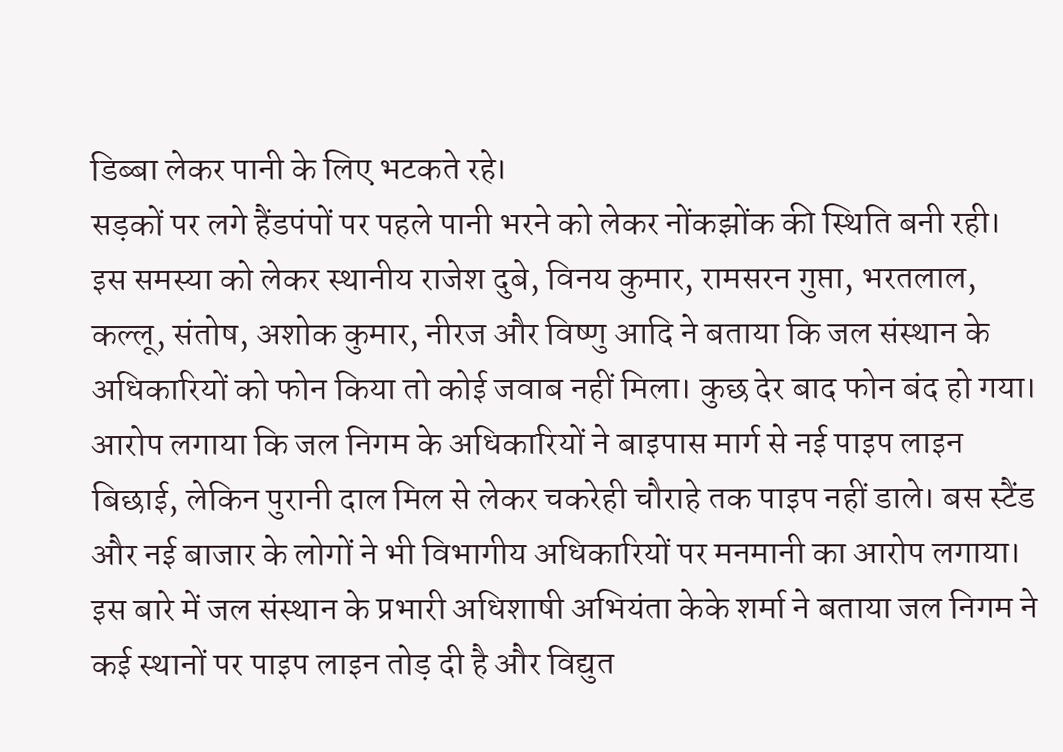डिब्बा लेकर पानी के लिए भटकते रहे।
सड़कों पर लगे हैंडपंपों पर पहले पानी भरने को लेकर नोंकझोंक की स्थिति बनी रही। इस समस्या को लेकर स्थानीय राजेश दुबे, विनय कुमार, रामसरन गुप्ता, भरतलाल, कल्लू, संतोष, अशोक कुमार, नीरज और विष्णु आदि ने बताया कि जल संस्थान के अधिकारियों को फोन किया तो कोई जवाब नहीं मिला। कुछ देर बाद फोन बंद हो गया।
आरोप लगाया कि जल निगम के अधिकारियों ने बाइपास मार्ग से नई पाइप लाइन बिछाई, लेकिन पुरानी दाल मिल से लेकर चकरेही चौराहे तक पाइप नहीं डाले। बस स्टैंड और नई बाजार के लोगों ने भी विभागीय अधिकारियों पर मनमानी का आरोप लगाया।
इस बारे में जल संस्थान के प्रभारी अधिशाषी अभियंता केके शर्मा ने बताया जल निगम ने कई स्थानों पर पाइप लाइन तोड़ दी है और विद्युत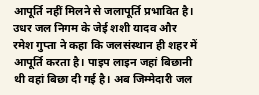आपूर्ति नहीं मिलने से जलापूर्ति प्रभावित है। उधर जल निगम के जेई शशी यादव और रमेश गुप्ता ने कहा कि जलसंस्थान ही शहर में आपूर्ति करता है। पाइप लाइन जहां बिछानी थी वहां बिछा दी गई है। अब जिम्मेदारी जल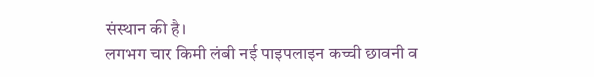संस्थान की है।
लगभग चार किमी लंबी नई पाइपलाइन कच्ची छावनी व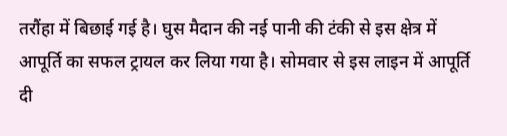तरौंहा में बिछाई गई है। घुस मैदान की नई पानी की टंकी से इस क्षेत्र में आपूर्ति का सफल ट्रायल कर लिया गया है। सोमवार से इस लाइन में आपूर्ति दी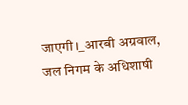जाएगी।_आरबी अग्रवाल, जल निगम के अधिशाषी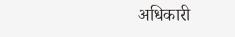अधिकारी